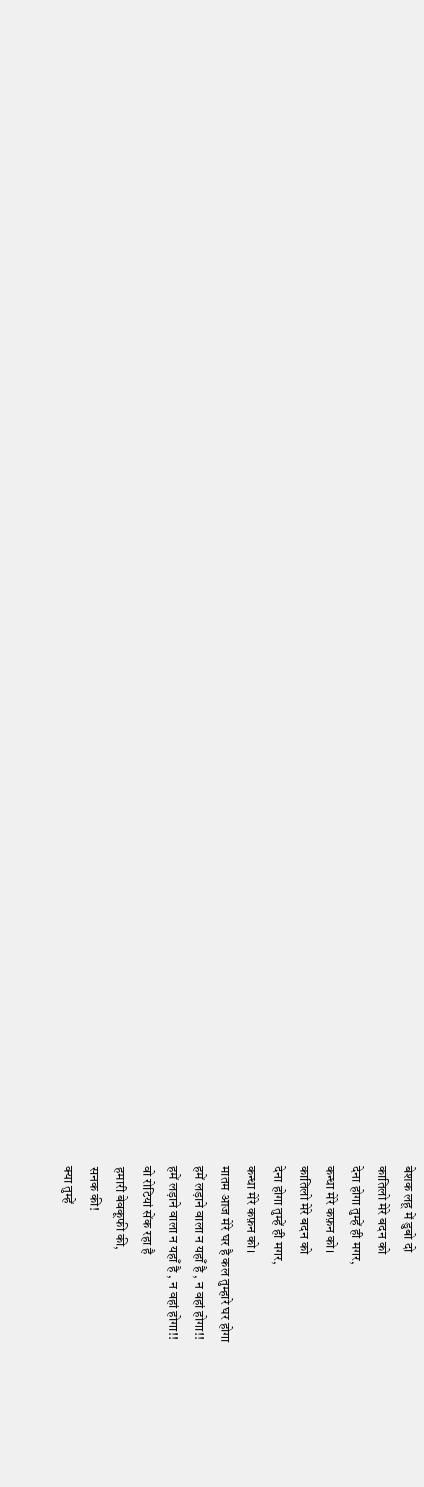बेशक लहू में डुबो दो
कातिलो मेरे बदन को
देना होगा तुम्हें ही मगर,
कन्धा मेरे कफ़न को।
कातिलो मेरे बदन को
देना होगा तुम्हें ही मगर,
कन्धा मेरे कफ़न को।
मातम आज मेरे घर है कल तुम्हारे घर होगा
हमें लड़ाने वाला न यहाँ है , न वहां होगा!!
हमें लड़ाने वाला न यहाँ है , न वहां होगा!!
वो रोटियां सेंक रहा है
हमारी बेवकूफी की,
सनक की!
क्या तुम्हें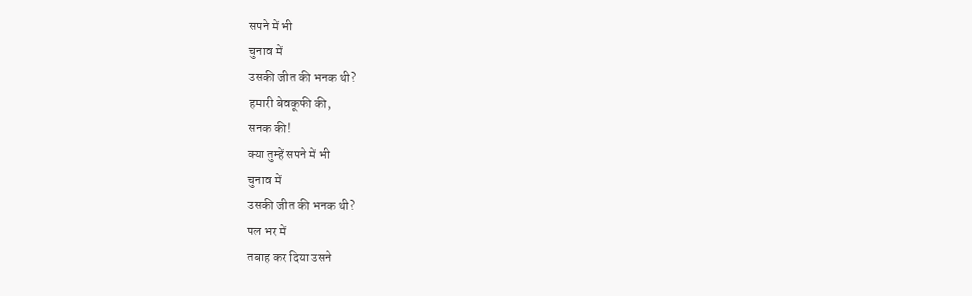सपने में भी
चुनाव में
उसकी जीत की भनक थी?
हमारी बेवकूफी की,
सनक की!
क्या तुम्हें सपने में भी
चुनाव में
उसकी जीत की भनक थी?
पल भर में
तबाह कर दिया उसने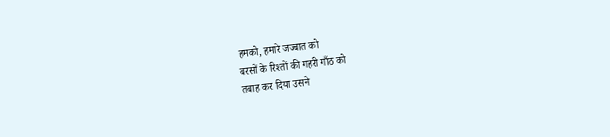हमको, हमारे जज्बात को
बरसों के रिश्तों की गहरी गाँठ को
तबाह कर दिया उसने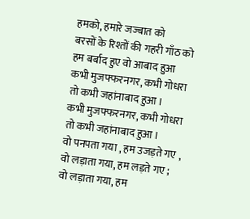हमको, हमारे जज्बात को
बरसों के रिश्तों की गहरी गाँठ को
हम बर्बाद हुए वो आबाद हुआ
कभी मुजफ्फरनगर, कभी गोधरा
तो कभी जहांनाबाद हुआ।
कभी मुजफ्फरनगर, कभी गोधरा
तो कभी जहांनाबाद हुआ।
वो पनपता गया , हम उजड़ते गए ,
वो लड़ाता गया, हम लड़ते गए ;
वो लड़ाता गया, हम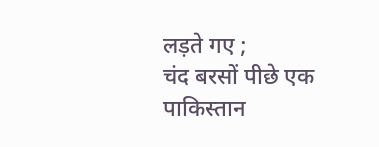लड़ते गए ;
चंद बरसों पीछे एक
पाकिस्तान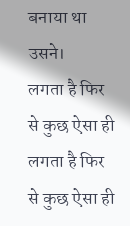बनाया था उसने।
लगता है फिर से कुछ ऐसा ही
लगता है फिर से कुछ ऐसा ही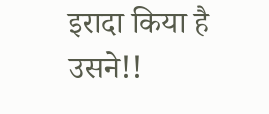इरादा किया है उसने!!